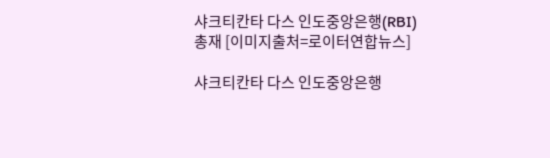샤크티칸타 다스 인도중앙은행(RBI) 총재 [이미지출처=로이터연합뉴스]

샤크티칸타 다스 인도중앙은행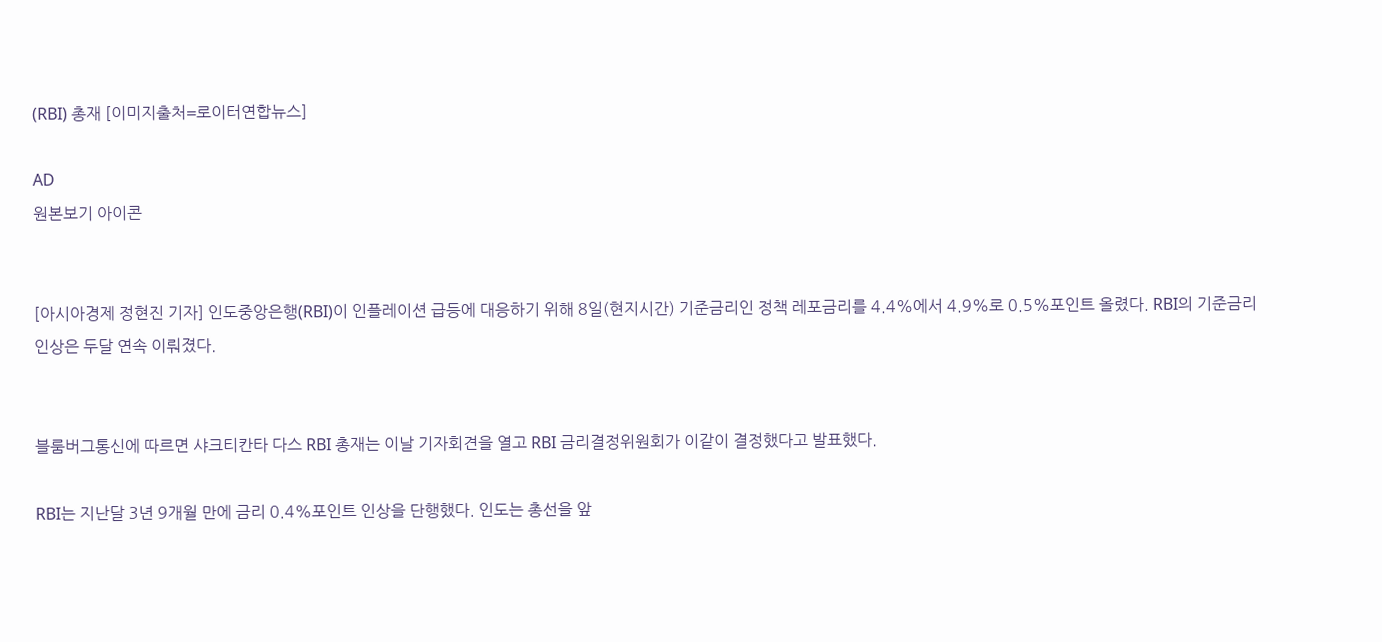(RBI) 총재 [이미지출처=로이터연합뉴스]

AD
원본보기 아이콘


[아시아경제 정현진 기자] 인도중앙은행(RBI)이 인플레이션 급등에 대응하기 위해 8일(현지시간) 기준금리인 정책 레포금리를 4.4%에서 4.9%로 0.5%포인트 올렸다. RBI의 기준금리 인상은 두달 연속 이뤄졌다.


블룸버그통신에 따르면 샤크티칸타 다스 RBI 총재는 이날 기자회견을 열고 RBI 금리결정위원회가 이같이 결정했다고 발표했다.

RBI는 지난달 3년 9개월 만에 금리 0.4%포인트 인상을 단행했다. 인도는 총선을 앞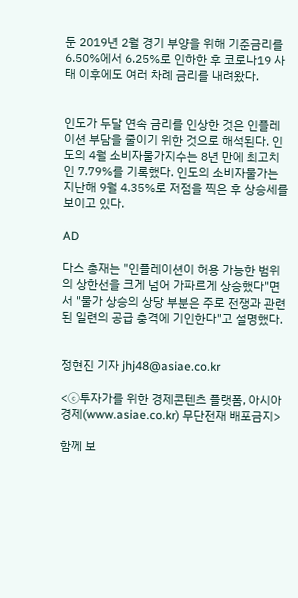둔 2019년 2월 경기 부양을 위해 기준금리를 6.50%에서 6.25%로 인하한 후 코로나19 사태 이후에도 여러 차례 금리를 내려왔다.


인도가 두달 연속 금리를 인상한 것은 인플레이션 부담을 줄이기 위한 것으로 해석된다. 인도의 4월 소비자물가지수는 8년 만에 최고치인 7.79%를 기록했다. 인도의 소비자물가는 지난해 9월 4.35%로 저점을 찍은 후 상승세를 보이고 있다.

AD

다스 총재는 "인플레이션이 허용 가능한 범위의 상한선을 크게 넘어 가파르게 상승했다"면서 "물가 상승의 상당 부분은 주로 전쟁과 관련된 일련의 공급 충격에 기인한다"고 설명했다.


정현진 기자 jhj48@asiae.co.kr

<ⓒ투자가를 위한 경제콘텐츠 플랫폼, 아시아경제(www.asiae.co.kr) 무단전재 배포금지>

함께 보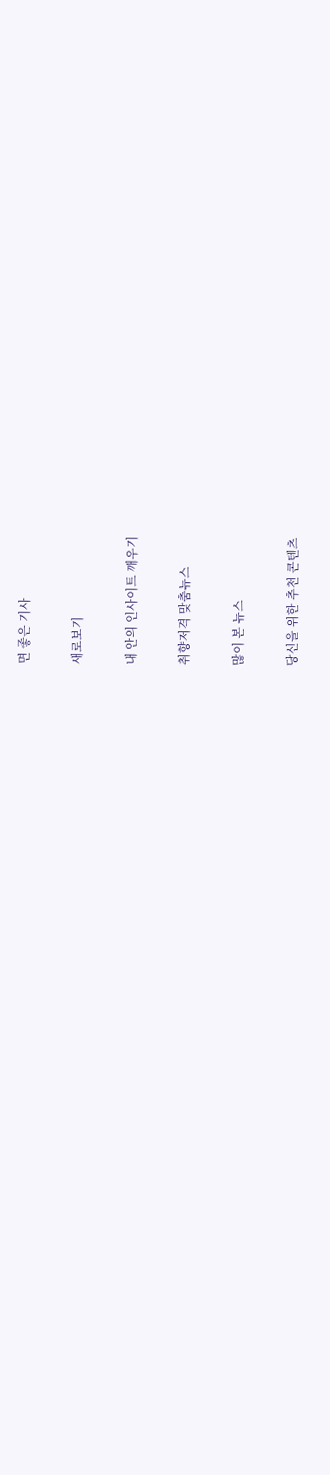면 좋은 기사

새로보기

내 안의 인사이트 깨우기

취향저격 맞춤뉴스

많이 본 뉴스

당신을 위한 추천 콘텐츠